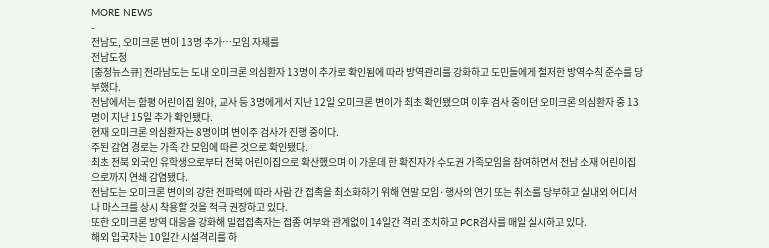MORE NEWS
-
전남도, 오미크론 변이 13명 추가…모임 자제를
전남도청
[충청뉴스큐] 전라남도는 도내 오미크론 의심환자 13명이 추가로 확인됨에 따라 방역관리를 강화하고 도민들에게 철저한 방역수칙 준수를 당부했다.
전남에서는 함평 어린이집 원아, 교사 등 3명에게서 지난 12일 오미크론 변이가 최초 확인됐으며 이후 검사 중이던 오미크론 의심환자 중 13명이 지난 15일 추가 확인됐다.
현재 오미크론 의심환자는 8명이며 변이주 검사가 진행 중이다.
주된 감염 경로는 가족 간 모임에 따른 것으로 확인됐다.
최초 전북 외국인 유학생으로부터 전북 어린이집으로 확산했으며 이 가운데 한 확진자가 수도권 가족모임을 참여하면서 전남 소재 어린이집으로까지 연쇄 감염됐다.
전남도는 오미크론 변이의 강한 전파력에 따라 사람 간 접촉을 최소화하기 위해 연말 모임·행사의 연기 또는 취소를 당부하고 실내외 어디서나 마스크를 상시 착용할 것을 적극 권장하고 있다.
또한 오미크론 방역 대응을 강화해 밀접접촉자는 접종 여부와 관계없이 14일간 격리 조치하고 PCR검사를 매일 실시하고 있다.
해외 입국자는 10일간 시설격리를 하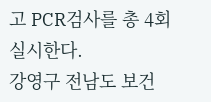고 PCR검사를 총 4회 실시한다.
강영구 전남도 보건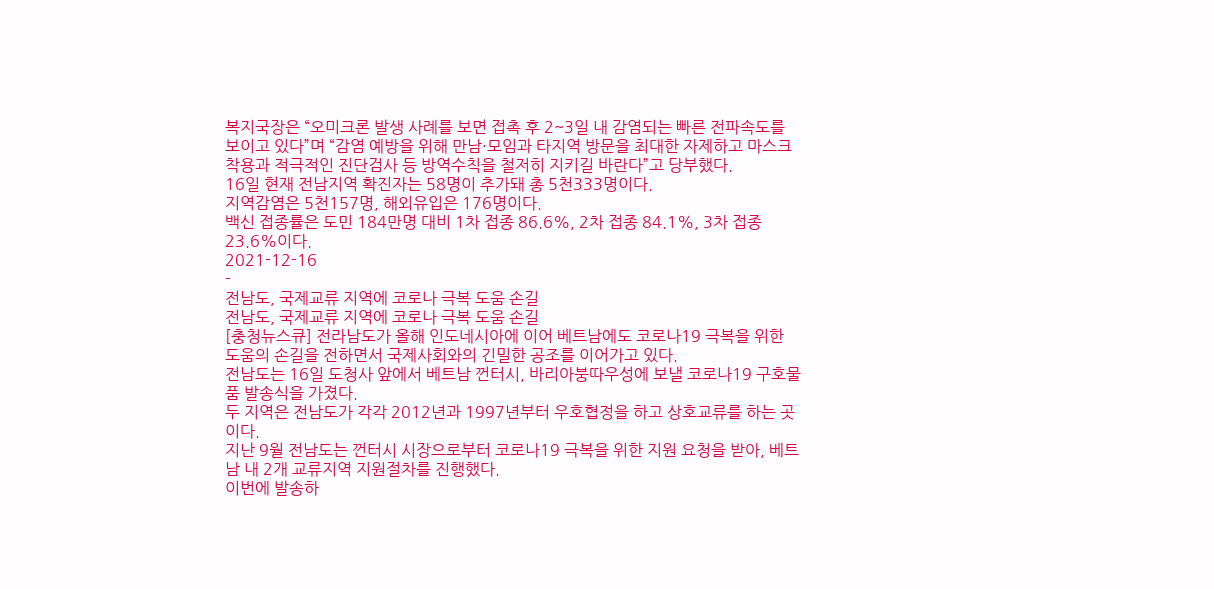복지국장은 “오미크론 발생 사례를 보면 접촉 후 2~3일 내 감염되는 빠른 전파속도를 보이고 있다”며 “감염 예방을 위해 만남·모임과 타지역 방문을 최대한 자제하고 마스크 착용과 적극적인 진단검사 등 방역수칙을 철저히 지키길 바란다”고 당부했다.
16일 현재 전남지역 확진자는 58명이 추가돼 총 5천333명이다.
지역감염은 5천157명, 해외유입은 176명이다.
백신 접종률은 도민 184만명 대비 1차 접종 86.6%, 2차 접종 84.1%, 3차 접종 23.6%이다.
2021-12-16
-
전남도, 국제교류 지역에 코로나 극복 도움 손길
전남도, 국제교류 지역에 코로나 극복 도움 손길
[충청뉴스큐] 전라남도가 올해 인도네시아에 이어 베트남에도 코로나19 극복을 위한 도움의 손길을 전하면서 국제사회와의 긴밀한 공조를 이어가고 있다.
전남도는 16일 도청사 앞에서 베트남 껀터시, 바리아붕따우성에 보낼 코로나19 구호물품 발송식을 가졌다.
두 지역은 전남도가 각각 2012년과 1997년부터 우호협정을 하고 상호교류를 하는 곳이다.
지난 9월 전남도는 껀터시 시장으로부터 코로나19 극복을 위한 지원 요청을 받아, 베트남 내 2개 교류지역 지원절차를 진행했다.
이번에 발송하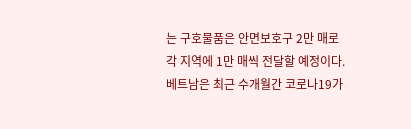는 구호물품은 안면보호구 2만 매로 각 지역에 1만 매씩 전달할 예정이다.
베트남은 최근 수개월간 코로나19가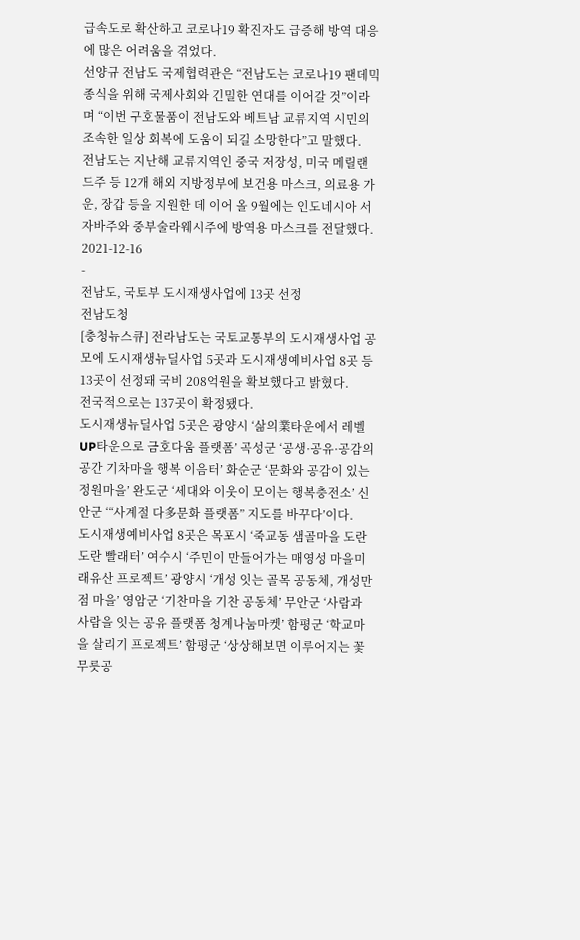급속도로 확산하고 코로나19 확진자도 급증해 방역 대응에 많은 어려움을 겪었다.
선양규 전남도 국제협력관은 “전남도는 코로나19 팬데믹 종식을 위해 국제사회와 긴밀한 연대를 이어갈 것”이라며 “이번 구호물품이 전남도와 베트남 교류지역 시민의 조속한 일상 회복에 도움이 되길 소망한다”고 말했다.
전남도는 지난해 교류지역인 중국 저장성, 미국 메릴랜드주 등 12개 해외 지방정부에 보건용 마스크, 의료용 가운, 장갑 등을 지원한 데 이어 올 9월에는 인도네시아 서자바주와 중부술라웨시주에 방역용 마스크를 전달했다.
2021-12-16
-
전남도, 국토부 도시재생사업에 13곳 선정
전남도청
[충청뉴스큐] 전라남도는 국토교통부의 도시재생사업 공모에 도시재생뉴딜사업 5곳과 도시재생예비사업 8곳 등 13곳이 선정돼 국비 208억원을 확보했다고 밝혔다.
전국적으로는 137곳이 확정됐다.
도시재생뉴딜사업 5곳은 광양시 ‘삶의業타운에서 레벨UP타운으로 금호다움 플랫폼’ 곡성군 ‘공생·공유·공감의 공간 기차마을 행복 이음터’ 화순군 ‘문화와 공감이 있는 정원마을’ 완도군 ‘세대와 이웃이 모이는 행복충전소’ 신안군 ‘“사계절 다多문화 플랫폼” 지도를 바꾸다’이다.
도시재생예비사업 8곳은 목포시 ‘죽교동 샘골마을 도란도란 빨래터’ 여수시 ‘주민이 만들어가는 매영성 마을미래유산 프로젝트’ 광양시 ‘개성 잇는 골목 공동체, 개성만점 마을’ 영암군 ‘기찬마을 기찬 공동체’ 무안군 ‘사람과 사람을 잇는 공유 플랫폼 청계나눔마켓’ 함평군 ‘학교마을 살리기 프로젝트’ 함평군 ‘상상해보면 이루어지는 꽃무릇공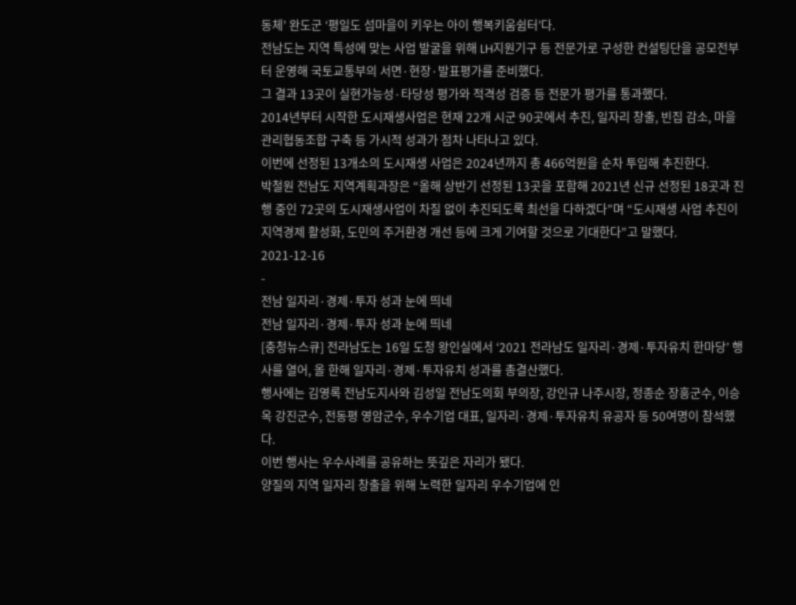동체’ 완도군 ‘평일도 섬마을이 키우는 아이 행복키움쉼터’다.
전남도는 지역 특성에 맞는 사업 발굴을 위해 LH지원기구 등 전문가로 구성한 컨설팅단을 공모전부터 운영해 국토교통부의 서면·현장·발표평가를 준비했다.
그 결과 13곳이 실현가능성·타당성 평가와 적격성 검증 등 전문가 평가를 통과했다.
2014년부터 시작한 도시재생사업은 현재 22개 시군 90곳에서 추진, 일자리 창출, 빈집 감소, 마을관리협동조합 구축 등 가시적 성과가 점차 나타나고 있다.
이번에 선정된 13개소의 도시재생 사업은 2024년까지 총 466억원을 순차 투입해 추진한다.
박철원 전남도 지역계획과장은 “올해 상반기 선정된 13곳을 포함해 2021년 신규 선정된 18곳과 진행 중인 72곳의 도시재생사업이 차질 없이 추진되도록 최선을 다하겠다”며 “도시재생 사업 추진이 지역경제 활성화, 도민의 주거환경 개선 등에 크게 기여할 것으로 기대한다”고 말했다.
2021-12-16
-
전남 일자리·경제·투자 성과 눈에 띄네
전남 일자리·경제·투자 성과 눈에 띄네
[충청뉴스큐] 전라남도는 16일 도청 왕인실에서 ‘2021 전라남도 일자리·경제·투자유치 한마당’ 행사를 열어, 올 한해 일자리·경제·투자유치 성과를 총결산했다.
행사에는 김영록 전남도지사와 김성일 전남도의회 부의장, 강인규 나주시장, 정종순 장흥군수, 이승옥 강진군수, 전동평 영암군수, 우수기업 대표, 일자리·경제·투자유치 유공자 등 50여명이 참석했다.
이번 행사는 우수사례를 공유하는 뜻깊은 자리가 됐다.
양질의 지역 일자리 창출을 위해 노력한 일자리 우수기업에 인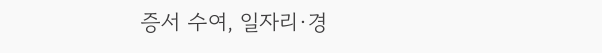증서 수여, 일자리·경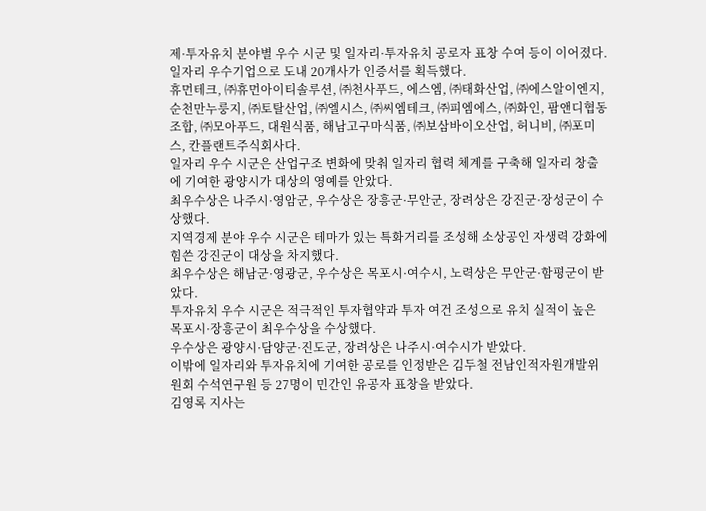제·투자유치 분야별 우수 시군 및 일자리·투자유치 공로자 표창 수여 등이 이어졌다.
일자리 우수기업으로 도내 20개사가 인증서를 획득했다.
휴먼테크, ㈜휴먼아이티솔루션, ㈜천사푸드, 에스엠, ㈜태화산업, ㈜에스알이엔지, 순천만누룽지, ㈜토탈산업, ㈜엘시스, ㈜씨엠테크, ㈜피엠에스, ㈜화인, 팜앤디협동조합, ㈜모아푸드, 대원식품, 해남고구마식품, ㈜보삼바이오산업, 허니비, ㈜포미스, 칸플랜트주식회사다.
일자리 우수 시군은 산업구조 변화에 맞춰 일자리 협력 체계를 구축해 일자리 창출에 기여한 광양시가 대상의 영예를 안았다.
최우수상은 나주시·영암군, 우수상은 장흥군·무안군, 장려상은 강진군·장성군이 수상했다.
지역경제 분야 우수 시군은 테마가 있는 특화거리를 조성해 소상공인 자생력 강화에 힘쓴 강진군이 대상을 차지했다.
최우수상은 해남군·영광군, 우수상은 목포시·여수시, 노력상은 무안군·함평군이 받았다.
투자유치 우수 시군은 적극적인 투자협약과 투자 여건 조성으로 유치 실적이 높은 목포시·장흥군이 최우수상을 수상했다.
우수상은 광양시·담양군·진도군, 장려상은 나주시·여수시가 받았다.
이밖에 일자리와 투자유치에 기여한 공로를 인정받은 김두철 전남인적자원개발위원회 수석연구원 등 27명이 민간인 유공자 표창을 받았다.
김영록 지사는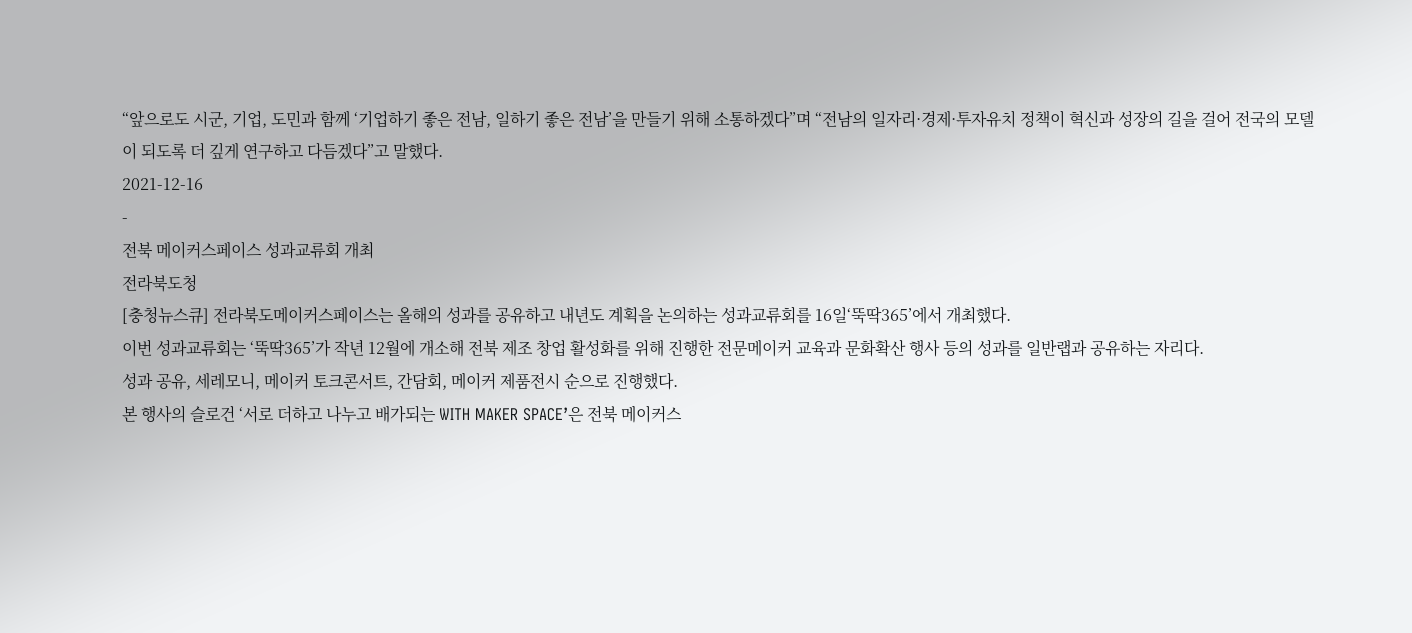“앞으로도 시군, 기업, 도민과 함께 ‘기업하기 좋은 전남, 일하기 좋은 전남’을 만들기 위해 소통하겠다”며 “전남의 일자리·경제·투자유치 정책이 혁신과 성장의 길을 걸어 전국의 모델이 되도록 더 깊게 연구하고 다듬겠다”고 말했다.
2021-12-16
-
전북 메이커스페이스 성과교류회 개최
전라북도청
[충청뉴스큐] 전라북도메이커스페이스는 올해의 성과를 공유하고 내년도 계획을 논의하는 성과교류회를 16일‘뚝딱365’에서 개최했다.
이번 성과교류회는 ‘뚝딱365’가 작년 12월에 개소해 전북 제조 창업 활성화를 위해 진행한 전문메이커 교육과 문화확산 행사 등의 성과를 일반랩과 공유하는 자리다.
성과 공유, 세레모니, 메이커 토크콘서트, 간담회, 메이커 제품전시 순으로 진행했다.
본 행사의 슬로건 ‘서로 더하고 나누고 배가되는 WITH MAKER SPACE’은 전북 메이커스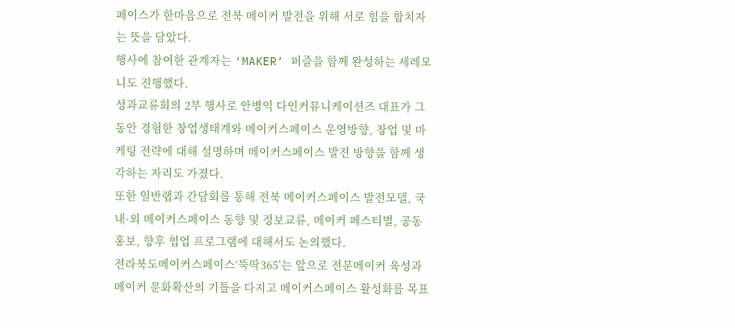페이스가 한마음으로 전북 메이커 발전을 위해 서로 힘을 합치자는 뜻을 담았다.
행사에 참여한 관계자는 ‘MAKER’ 퍼즐을 함께 완성하는 세레모니도 진행했다.
성과교류회의 2부 행사로 안병익 다인커뮤니케이션즈 대표가 그동안 경험한 창업생태계와 메이커스페이스 운영방향, 창업 및 마케팅 전략에 대해 설명하며 메이커스페이스 발전 방향을 함께 생각하는 자리도 가졌다.
또한 일반랩과 간담회를 통해 전북 메이커스페이스 발전모델, 국내·외 메이커스페이스 동향 및 정보교류, 메이커 페스티벌, 공동홍보, 향후 협업 프로그램에 대해서도 논의했다.
전라북도메이커스페이스‘뚝딱365’는 앞으로 전문메이커 육성과 메이커 문화확산의 기틀을 다지고 메이커스페이스 활성화를 목표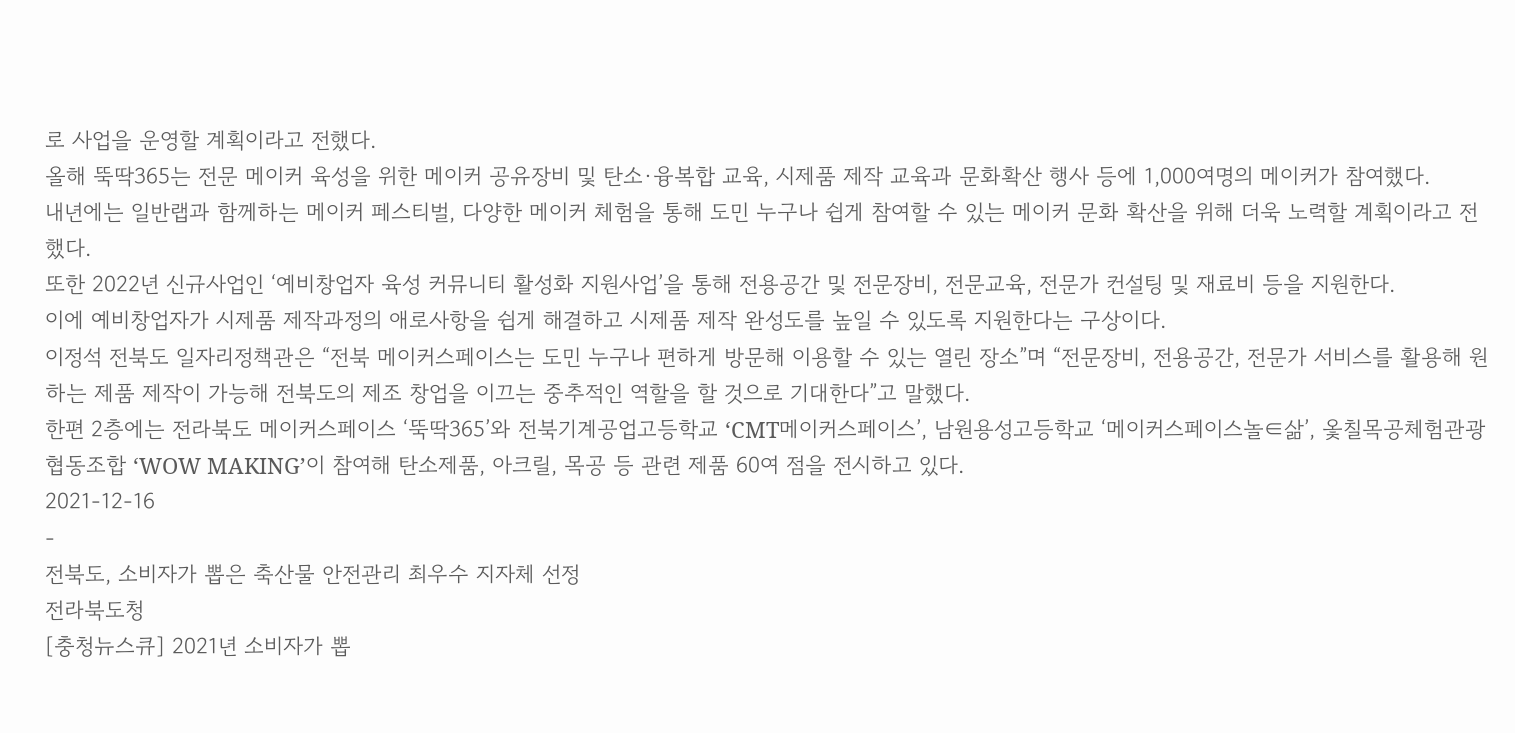로 사업을 운영할 계획이라고 전했다.
올해 뚝딱365는 전문 메이커 육성을 위한 메이커 공유장비 및 탄소·융복합 교육, 시제품 제작 교육과 문화확산 행사 등에 1,000여명의 메이커가 참여했다.
내년에는 일반랩과 함께하는 메이커 페스티벌, 다양한 메이커 체험을 통해 도민 누구나 쉽게 참여할 수 있는 메이커 문화 확산을 위해 더욱 노력할 계획이라고 전했다.
또한 2022년 신규사업인 ‘예비창업자 육성 커뮤니티 활성화 지원사업’을 통해 전용공간 및 전문장비, 전문교육, 전문가 컨설팅 및 재료비 등을 지원한다.
이에 예비창업자가 시제품 제작과정의 애로사항을 쉽게 해결하고 시제품 제작 완성도를 높일 수 있도록 지원한다는 구상이다.
이정석 전북도 일자리정책관은 “전북 메이커스페이스는 도민 누구나 편하게 방문해 이용할 수 있는 열린 장소”며 “전문장비, 전용공간, 전문가 서비스를 활용해 원하는 제품 제작이 가능해 전북도의 제조 창업을 이끄는 중추적인 역할을 할 것으로 기대한다”고 말했다.
한편 2층에는 전라북도 메이커스페이스 ‘뚝딱365’와 전북기계공업고등학교 ‘CMT메이커스페이스’, 남원용성고등학교 ‘메이커스페이스놀∈삶’, 옻칠목공체험관광협동조합 ‘WOW MAKING’이 참여해 탄소제품, 아크릴, 목공 등 관련 제품 60여 점을 전시하고 있다.
2021-12-16
-
전북도, 소비자가 뽑은 축산물 안전관리 최우수 지자체 선정
전라북도청
[충청뉴스큐] 2021년 소비자가 뽑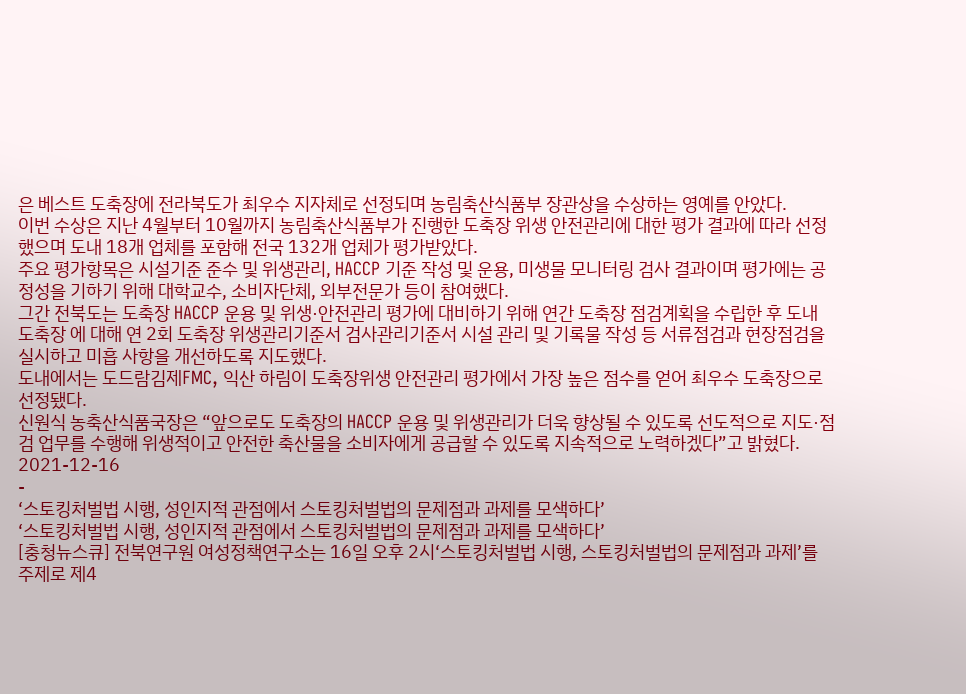은 베스트 도축장에 전라북도가 최우수 지자체로 선정되며 농림축산식품부 장관상을 수상하는 영예를 안았다.
이번 수상은 지난 4월부터 10월까지 농림축산식품부가 진행한 도축장 위생 안전관리에 대한 평가 결과에 따라 선정했으며 도내 18개 업체를 포함해 전국 132개 업체가 평가받았다.
주요 평가항목은 시설기준 준수 및 위생관리, HACCP 기준 작성 및 운용, 미생물 모니터링 검사 결과이며 평가에는 공정성을 기하기 위해 대학교수, 소비자단체, 외부전문가 등이 참여했다.
그간 전북도는 도축장 HACCP 운용 및 위생·안전관리 평가에 대비하기 위해 연간 도축장 점검계획을 수립한 후 도내 도축장 에 대해 연 2회 도축장 위생관리기준서 검사관리기준서 시설 관리 및 기록물 작성 등 서류점검과 현장점검을 실시하고 미흡 사항을 개선하도록 지도했다.
도내에서는 도드람김제FMC, 익산 하림이 도축장위생 안전관리 평가에서 가장 높은 점수를 얻어 최우수 도축장으로 선정됐다.
신원식 농축산식품국장은 “앞으로도 도축장의 HACCP 운용 및 위생관리가 더욱 향상될 수 있도록 선도적으로 지도·점검 업무를 수행해 위생적이고 안전한 축산물을 소비자에게 공급할 수 있도록 지속적으로 노력하겠다”고 밝혔다.
2021-12-16
-
‘스토킹처벌법 시행, 성인지적 관점에서 스토킹처벌법의 문제점과 과제를 모색하다’
‘스토킹처벌법 시행, 성인지적 관점에서 스토킹처벌법의 문제점과 과제를 모색하다’
[충청뉴스큐] 전북연구원 여성정책연구소는 16일 오후 2시‘스토킹처벌법 시행, 스토킹처벌법의 문제점과 과제’를 주제로 제4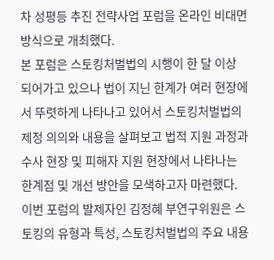차 성평등 추진 전략사업 포럼을 온라인 비대면 방식으로 개최했다.
본 포럼은 스토킹처벌법의 시행이 한 달 이상 되어가고 있으나 법이 지닌 한계가 여러 현장에서 뚜렷하게 나타나고 있어서 스토킹처벌법의 제정 의의와 내용을 살펴보고 법적 지원 과정과 수사 현장 및 피해자 지원 현장에서 나타나는 한계점 및 개선 방안을 모색하고자 마련했다.
이번 포럼의 발제자인 김정혜 부연구위원은 스토킹의 유형과 특성, 스토킹처벌법의 주요 내용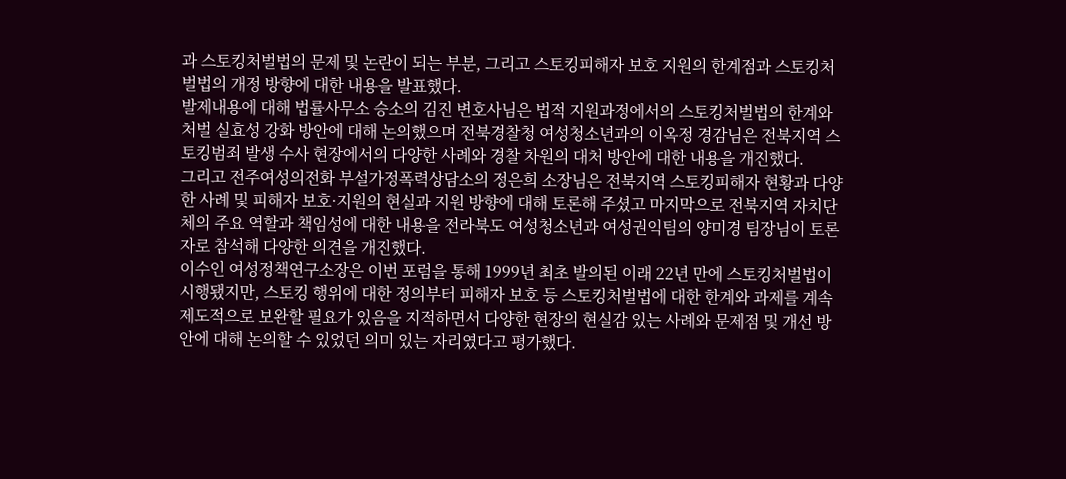과 스토킹처벌법의 문제 및 논란이 되는 부분, 그리고 스토킹피해자 보호 지원의 한계점과 스토킹처벌법의 개정 방향에 대한 내용을 발표했다.
발제내용에 대해 법률사무소 승소의 김진 변호사님은 법적 지원과정에서의 스토킹처벌법의 한계와 처벌 실효성 강화 방안에 대해 논의했으며 전북경찰청 여성청소년과의 이옥정 경감님은 전북지역 스토킹범죄 발생 수사 현장에서의 다양한 사례와 경찰 차원의 대처 방안에 대한 내용을 개진했다.
그리고 전주여성의전화 부설가정폭력상담소의 정은희 소장님은 전북지역 스토킹피해자 현황과 다양한 사례 및 피해자 보호·지원의 현실과 지원 방향에 대해 토론해 주셨고 마지막으로 전북지역 자치단체의 주요 역할과 책임성에 대한 내용을 전라북도 여성청소년과 여성권익팀의 양미경 팀장님이 토론자로 참석해 다양한 의견을 개진했다.
이수인 여성정책연구소장은 이번 포럼을 통해 1999년 최초 발의된 이래 22년 만에 스토킹처벌법이 시행됐지만, 스토킹 행위에 대한 정의부터 피해자 보호 등 스토킹처벌법에 대한 한계와 과제를 계속 제도적으로 보완할 필요가 있음을 지적하면서 다양한 현장의 현실감 있는 사례와 문제점 및 개선 방안에 대해 논의할 수 있었던 의미 있는 자리였다고 평가했다.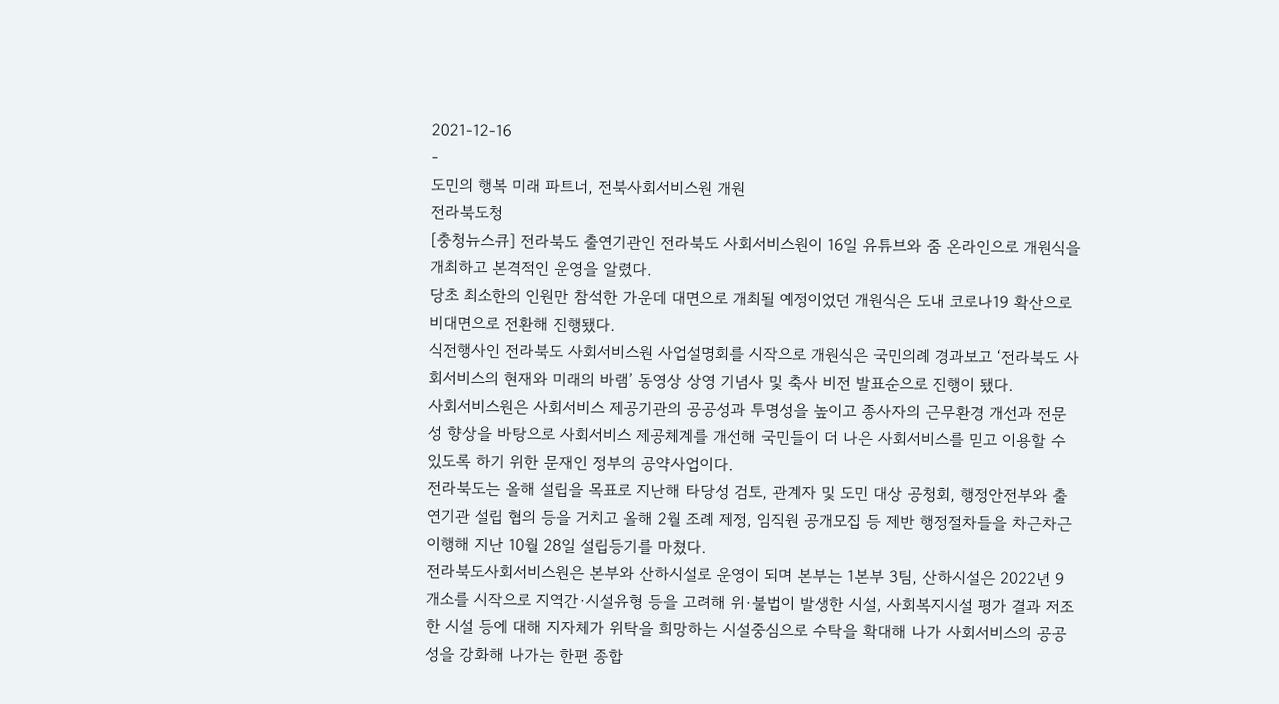2021-12-16
-
도민의 행복 미래 파트너, 전북사회서비스원 개원
전라북도청
[충청뉴스큐] 전라북도 출연기관인 전라북도 사회서비스원이 16일 유튜브와 줌 온라인으로 개원식을 개최하고 본격적인 운영을 알렸다.
당초 최소한의 인원만 참석한 가운데 대면으로 개최될 예정이었던 개원식은 도내 코로나19 확산으로 비대면으로 전환해 진행됐다.
식전행사인 전라북도 사회서비스원 사업설명회를 시작으로 개원식은 국민의례 경과보고 ‘전라북도 사회서비스의 현재와 미래의 바램’ 동영상 상영 기념사 및 축사 비전 발표순으로 진행이 됐다.
사회서비스원은 사회서비스 제공기관의 공공성과 투명성을 높이고 종사자의 근무환경 개선과 전문성 향상을 바탕으로 사회서비스 제공체계를 개선해 국민들이 더 나은 사회서비스를 믿고 이용할 수 있도록 하기 위한 문재인 정부의 공약사업이다.
전라북도는 올해 설립을 목표로 지난해 타당성 검토, 관계자 및 도민 대상 공청회, 행정안전부와 출연기관 설립 협의 등을 거치고 올해 2월 조례 제정, 임직원 공개모집 등 제반 행정절차들을 차근차근 이행해 지난 10월 28일 설립등기를 마쳤다.
전라북도사회서비스원은 본부와 산하시설로 운영이 되며 본부는 1본부 3팀, 산하시설은 2022년 9개소를 시작으로 지역간·시설유형 등을 고려해 위·불법이 발생한 시설, 사회복지시설 평가 결과 저조한 시설 등에 대해 지자체가 위탁을 희망하는 시설중심으로 수탁을 확대해 나가 사회서비스의 공공성을 강화해 나가는 한편 종합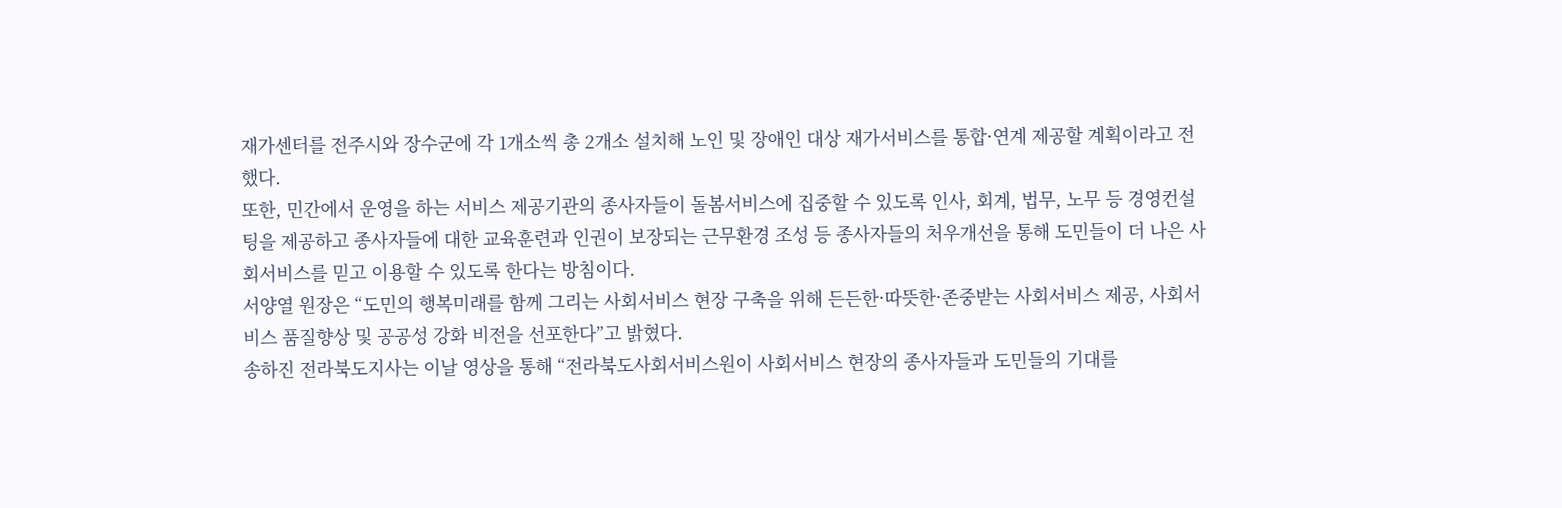재가센터를 전주시와 장수군에 각 1개소씩 총 2개소 설치해 노인 및 장애인 대상 재가서비스를 통합·연계 제공할 계획이라고 전했다.
또한, 민간에서 운영을 하는 서비스 제공기관의 종사자들이 돌봄서비스에 집중할 수 있도록 인사, 회계, 법무, 노무 등 경영컨설팅을 제공하고 종사자들에 대한 교육훈련과 인권이 보장되는 근무환경 조성 등 종사자들의 처우개선을 통해 도민들이 더 나은 사회서비스를 믿고 이용할 수 있도록 한다는 방침이다.
서양열 원장은 “도민의 행복미래를 함께 그리는 사회서비스 현장 구축을 위해 든든한·따뜻한·존중받는 사회서비스 제공, 사회서비스 품질향상 및 공공성 강화 비전을 선포한다”고 밝혔다.
송하진 전라북도지사는 이날 영상을 통해 “전라북도사회서비스원이 사회서비스 현장의 종사자들과 도민들의 기대를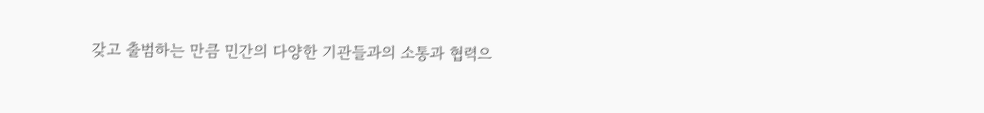갖고 출범하는 만큼 민간의 다양한 기관들과의 소통과 협력으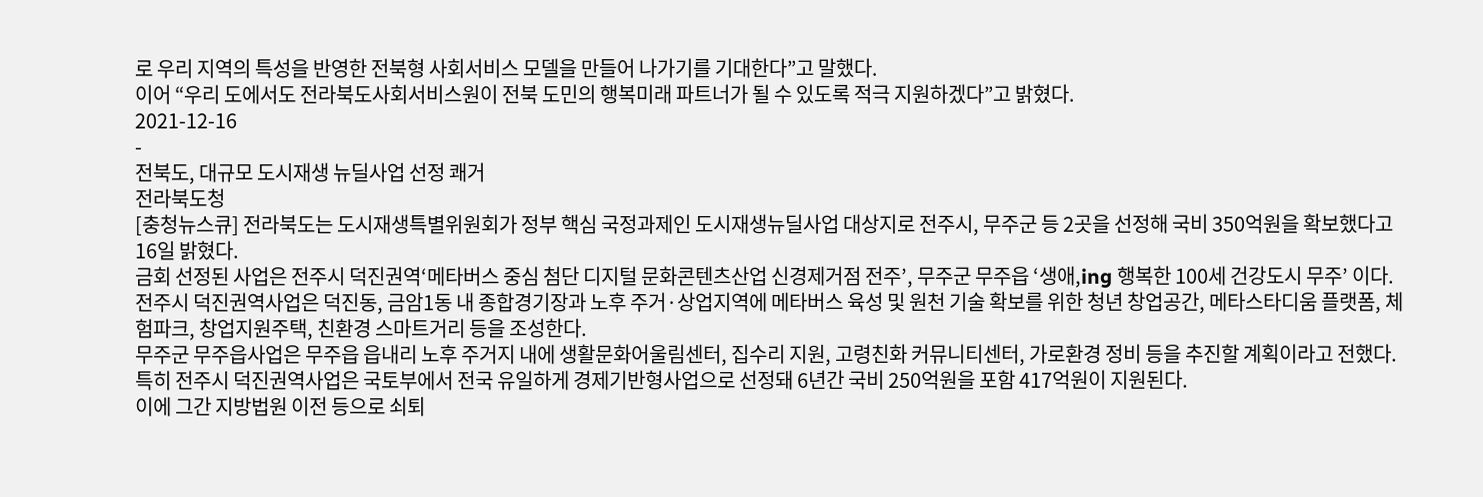로 우리 지역의 특성을 반영한 전북형 사회서비스 모델을 만들어 나가기를 기대한다”고 말했다.
이어 “우리 도에서도 전라북도사회서비스원이 전북 도민의 행복미래 파트너가 될 수 있도록 적극 지원하겠다”고 밝혔다.
2021-12-16
-
전북도, 대규모 도시재생 뉴딜사업 선정 쾌거
전라북도청
[충청뉴스큐] 전라북도는 도시재생특별위원회가 정부 핵심 국정과제인 도시재생뉴딜사업 대상지로 전주시, 무주군 등 2곳을 선정해 국비 350억원을 확보했다고 16일 밝혔다.
금회 선정된 사업은 전주시 덕진권역‘메타버스 중심 첨단 디지털 문화콘텐츠산업 신경제거점 전주’, 무주군 무주읍 ‘생애,ing 행복한 100세 건강도시 무주’ 이다.
전주시 덕진권역사업은 덕진동, 금암1동 내 종합경기장과 노후 주거·상업지역에 메타버스 육성 및 원천 기술 확보를 위한 청년 창업공간, 메타스타디움 플랫폼, 체험파크, 창업지원주택, 친환경 스마트거리 등을 조성한다.
무주군 무주읍사업은 무주읍 읍내리 노후 주거지 내에 생활문화어울림센터, 집수리 지원, 고령친화 커뮤니티센터, 가로환경 정비 등을 추진할 계획이라고 전했다.
특히 전주시 덕진권역사업은 국토부에서 전국 유일하게 경제기반형사업으로 선정돼 6년간 국비 250억원을 포함 417억원이 지원된다.
이에 그간 지방법원 이전 등으로 쇠퇴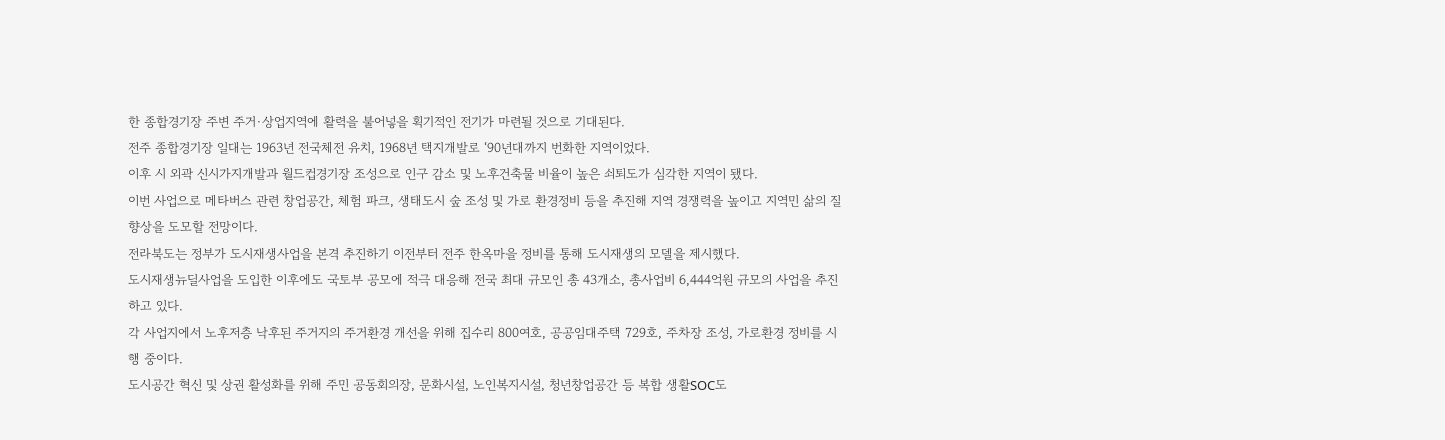한 종합경기장 주변 주거·상업지역에 활력을 불어넣을 획기적인 전기가 마련될 것으로 기대된다.
전주 종합경기장 일대는 1963년 전국체전 유치, 1968년 택지개발로 ‘90년대까지 번화한 지역이었다.
이후 시 외곽 신시가지개발과 월드컵경기장 조성으로 인구 감소 및 노후건축물 비율이 높은 쇠퇴도가 심각한 지역이 됐다.
이번 사업으로 메타버스 관련 창업공간, 체험 파크, 생태도시 숲 조성 및 가로 환경정비 등을 추진해 지역 경쟁력을 높이고 지역민 삶의 질 향상을 도모할 전망이다.
전라북도는 정부가 도시재생사업을 본격 추진하기 이전부터 전주 한옥마을 정비를 통해 도시재생의 모델을 제시했다.
도시재생뉴딜사업을 도입한 이후에도 국토부 공모에 적극 대응해 전국 최대 규모인 총 43개소, 총사업비 6,444억원 규모의 사업을 추진하고 있다.
각 사업지에서 노후저층 낙후된 주거지의 주거환경 개선을 위해 집수리 800여호, 공공임대주택 729호, 주차장 조성, 가로환경 정비를 시행 중이다.
도시공간 혁신 및 상권 활성화를 위해 주민 공동회의장, 문화시설, 노인복지시설, 청년창업공간 등 복합 생활SOC도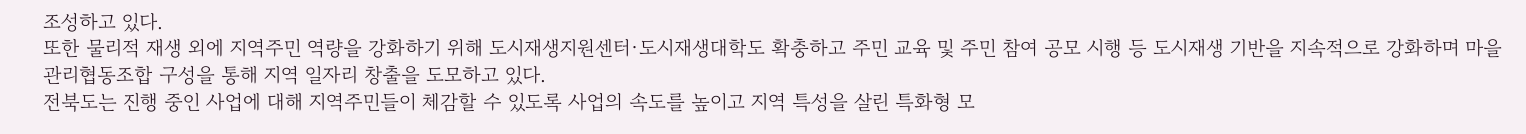조성하고 있다.
또한 물리적 재생 외에 지역주민 역량을 강화하기 위해 도시재생지원센터·도시재생대학도 확충하고 주민 교육 및 주민 참여 공모 시행 등 도시재생 기반을 지속적으로 강화하며 마을관리협동조합 구성을 통해 지역 일자리 창출을 도모하고 있다.
전북도는 진행 중인 사업에 대해 지역주민들이 체감할 수 있도록 사업의 속도를 높이고 지역 특성을 살린 특화형 모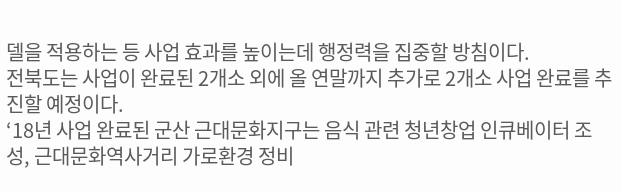델을 적용하는 등 사업 효과를 높이는데 행정력을 집중할 방침이다.
전북도는 사업이 완료된 2개소 외에 올 연말까지 추가로 2개소 사업 완료를 추진할 예정이다.
‘18년 사업 완료된 군산 근대문화지구는 음식 관련 청년창업 인큐베이터 조성, 근대문화역사거리 가로환경 정비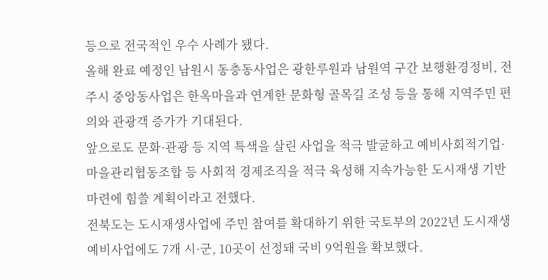등으로 전국적인 우수 사례가 됐다.
올해 완료 예정인 남원시 동충동사업은 광한루원과 남원역 구간 보행환경정비, 전주시 중앙동사업은 한옥마을과 연계한 문화형 골목길 조성 등을 통해 지역주민 편의와 관광객 증가가 기대된다.
앞으로도 문화·관광 등 지역 특색을 살린 사업을 적극 발굴하고 예비사회적기업·마을관리협동조합 등 사회적 경제조직을 적극 육성해 지속가능한 도시재생 기반 마련에 힘쓸 계획이라고 전했다.
전북도는 도시재생사업에 주민 참여를 확대하기 위한 국토부의 2022년 도시재생 예비사업에도 7개 시·군, 10곳이 선정돼 국비 9억원을 확보했다.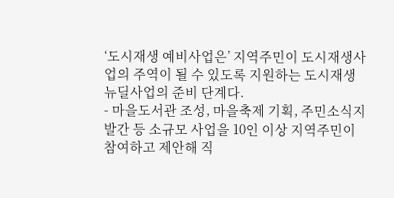‘도시재생 예비사업은’ 지역주민이 도시재생사업의 주역이 될 수 있도록 지원하는 도시재생 뉴딜사업의 준비 단계다.
- 마을도서관 조성, 마을축제 기획, 주민소식지 발간 등 소규모 사업을 10인 이상 지역주민이 참여하고 제안해 직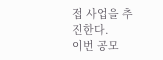접 사업을 추진한다.
이번 공모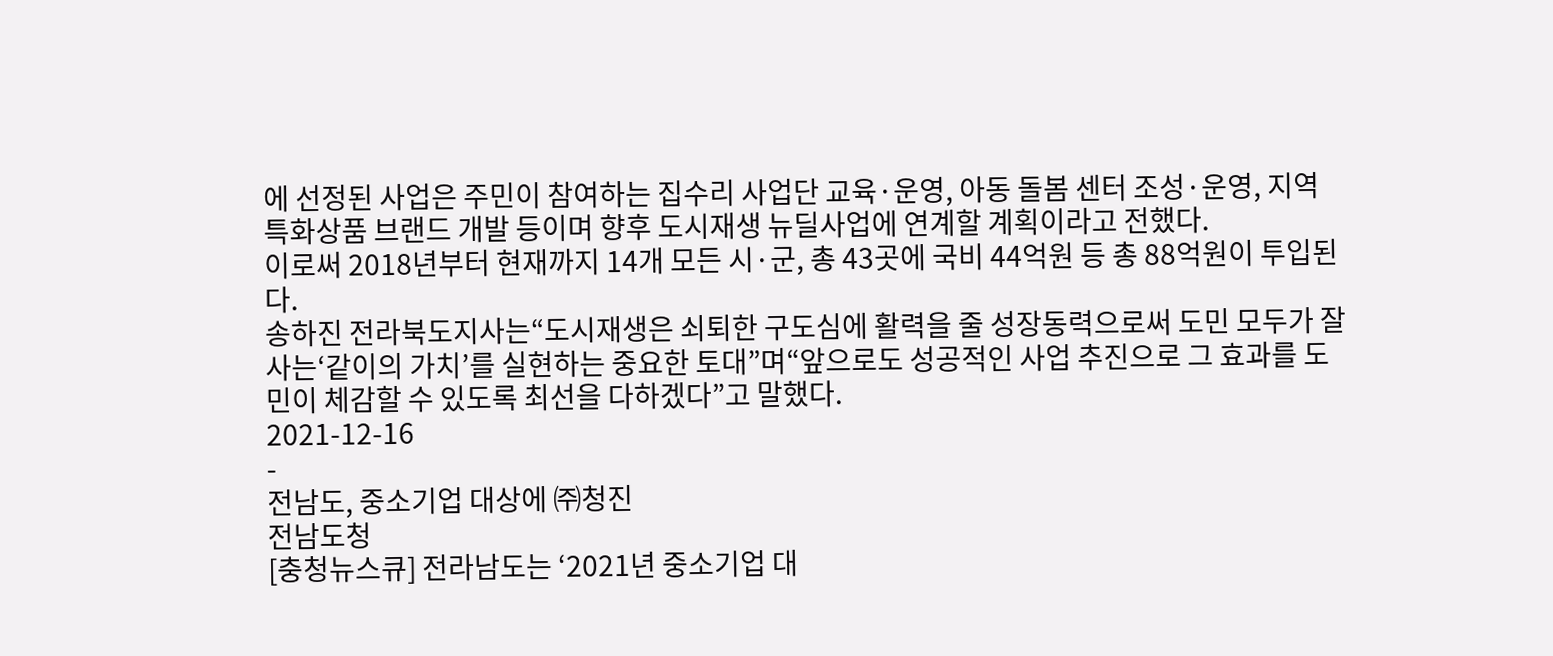에 선정된 사업은 주민이 참여하는 집수리 사업단 교육·운영, 아동 돌봄 센터 조성·운영, 지역 특화상품 브랜드 개발 등이며 향후 도시재생 뉴딜사업에 연계할 계획이라고 전했다.
이로써 2018년부터 현재까지 14개 모든 시·군, 총 43곳에 국비 44억원 등 총 88억원이 투입된다.
송하진 전라북도지사는“도시재생은 쇠퇴한 구도심에 활력을 줄 성장동력으로써 도민 모두가 잘사는‘같이의 가치’를 실현하는 중요한 토대”며“앞으로도 성공적인 사업 추진으로 그 효과를 도민이 체감할 수 있도록 최선을 다하겠다”고 말했다.
2021-12-16
-
전남도, 중소기업 대상에 ㈜청진
전남도청
[충청뉴스큐] 전라남도는 ‘2021년 중소기업 대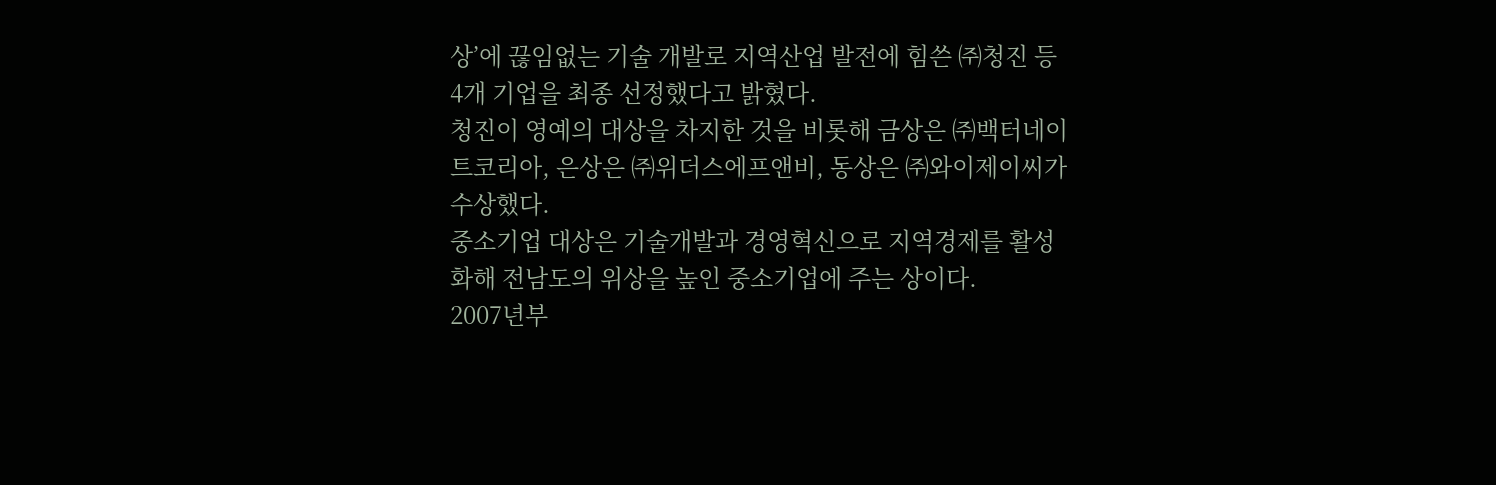상’에 끊임없는 기술 개발로 지역산업 발전에 힘쓴 ㈜청진 등 4개 기업을 최종 선정했다고 밝혔다.
청진이 영예의 대상을 차지한 것을 비롯해 금상은 ㈜백터네이트코리아, 은상은 ㈜위더스에프앤비, 동상은 ㈜와이제이씨가 수상했다.
중소기업 대상은 기술개발과 경영혁신으로 지역경제를 활성화해 전남도의 위상을 높인 중소기업에 주는 상이다.
2007년부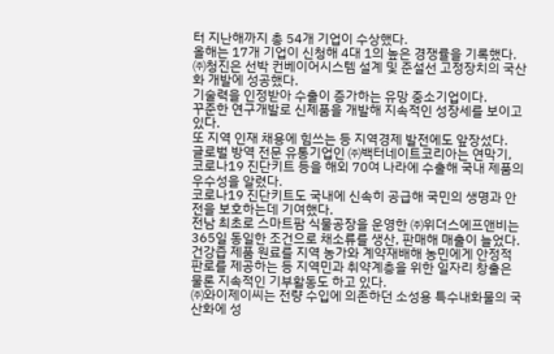터 지난해까지 총 54개 기업이 수상했다.
올해는 17개 기업이 신청해 4대 1의 높은 경쟁률을 기록했다.
㈜청진은 선박 컨베이어시스템 설계 및 준설선 고정장치의 국산화 개발에 성공했다.
기술력을 인정받아 수출이 증가하는 유망 중소기업이다.
꾸준한 연구개발로 신제품을 개발해 지속적인 성장세를 보이고 있다.
또 지역 인재 채용에 힘쓰는 등 지역경제 발전에도 앞장섰다.
글로벌 방역 전문 유통기업인 ㈜백터네이트코리아는 연막기, 코로나19 진단키트 등을 해외 70여 나라에 수출해 국내 제품의 우수성을 알렸다.
코로나19 진단키트도 국내에 신속히 공급해 국민의 생명과 안전을 보호하는데 기여했다.
전남 최초로 스마트팜 식물공장을 운영한 ㈜위더스에프앤비는 365일 동일한 조건으로 채소류를 생산, 판매해 매출이 늘었다.
건강즙 제품 원료를 지역 농가와 계약재배해 농민에게 안정적 판로를 제공하는 등 지역민과 취약계층을 위한 일자리 창출은 물론 지속적인 기부활동도 하고 있다.
㈜와이제이씨는 전량 수입에 의존하던 소성용 특수내화물의 국산화에 성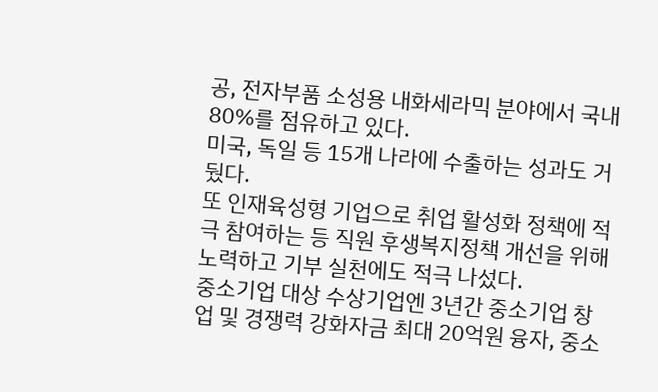공, 전자부품 소성용 내화세라믹 분야에서 국내 80%를 점유하고 있다.
미국, 독일 등 15개 나라에 수출하는 성과도 거뒀다.
또 인재육성형 기업으로 취업 활성화 정책에 적극 참여하는 등 직원 후생복지정책 개선을 위해 노력하고 기부 실천에도 적극 나섰다.
중소기업 대상 수상기업엔 3년간 중소기업 창업 및 경쟁력 강화자금 최대 20억원 융자, 중소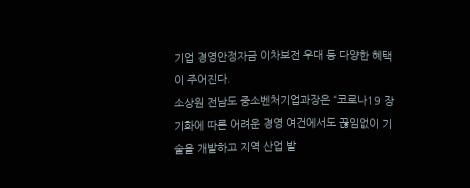기업 경영안정자금 이차보전 우대 등 다양한 혜택이 주어진다.
소상원 전남도 중소벤처기업과장은 “코로나19 장기화에 따른 어려운 경영 여건에서도 끊임없이 기술을 개발하고 지역 산업 발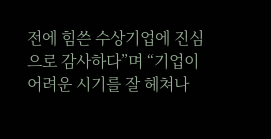전에 힘쓴 수상기업에 진심으로 감사하다”며 “기업이 어려운 시기를 잘 헤쳐나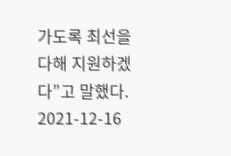가도록 최선을 다해 지원하겠다”고 말했다.
2021-12-16